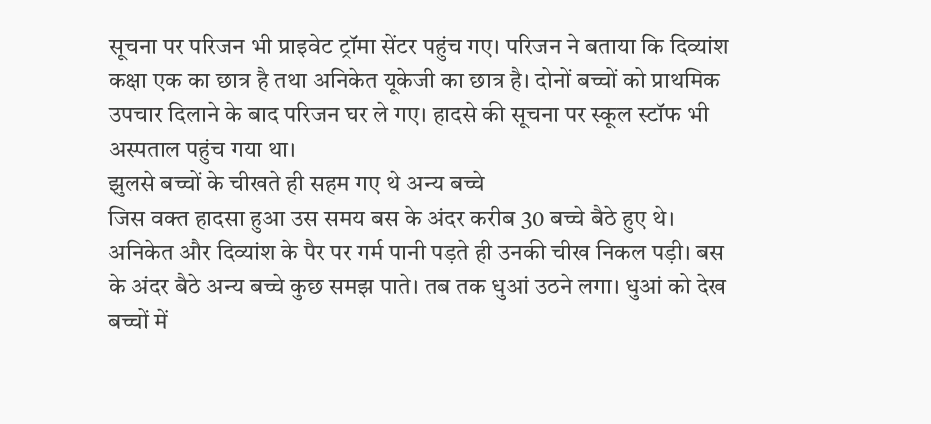सूचना पर परिजन भी प्राइवेट ट्रॉमा सेंटर पहुंच गए। परिजन ने बताया कि दिव्यांश कक्षा एक का छात्र है तथा अनिकेत यूकेजी का छात्र है। दोनों बच्चों को प्राथमिक उपचार दिलाने के बाद परिजन घर ले गए। हादसे की सूचना पर स्कूल स्टॉफ भी अस्पताल पहुंच गया था।
झुलसे बच्चों के चीखते ही सहम गए थे अन्य बच्चे
जिस वक्त हादसा हुआ उस समय बस के अंदर करीब 30 बच्चे बैठे हुए थे। अनिकेत और दिव्यांश के पैर पर गर्म पानी पड़ते ही उनकी चीख निकल पड़ी। बस के अंदर बैठे अन्य बच्चे कुछ समझ पाते। तब तक धुआं उठने लगा। धुआं को देख बच्चों में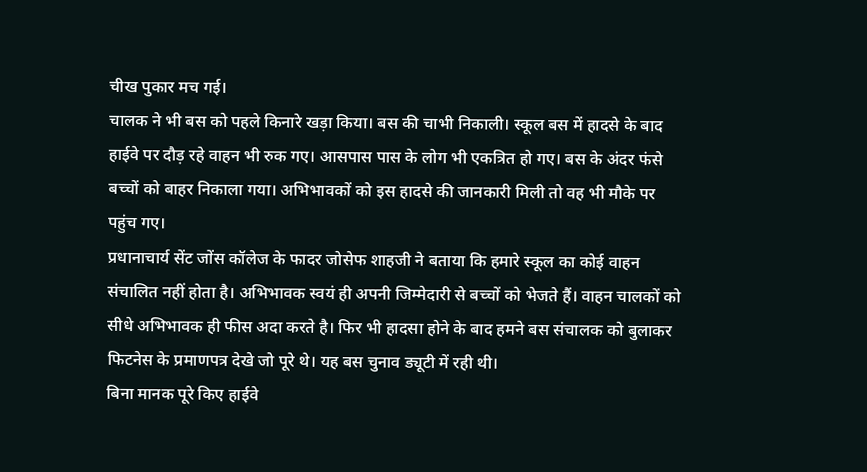चीख पुकार मच गई।
चालक ने भी बस को पहले किनारे खड़ा किया। बस की चाभी निकाली। स्कूल बस में हादसे के बाद हाईवे पर दौड़ रहे वाहन भी रुक गए। आसपास पास के लोग भी एकत्रित हो गए। बस के अंदर फंसे बच्चों को बाहर निकाला गया। अभिभावकों को इस हादसे की जानकारी मिली तो वह भी मौके पर पहुंच गए।
प्रधानाचार्य सेंट जोंस कॉलेज के फादर जोसेफ शाहजी ने बताया कि हमारे स्कूल का कोई वाहन संचालित नहीं होता है। अभिभावक स्वयं ही अपनी जिम्मेदारी से बच्चों को भेजते हैं। वाहन चालकों को सीधे अभिभावक ही फीस अदा करते है। फिर भी हादसा होने के बाद हमने बस संचालक को बुलाकर फिटनेस के प्रमाणपत्र देखे जो पूरे थे। यह बस चुनाव ड्यूटी में रही थी।
बिना मानक पूरे किए हाईवे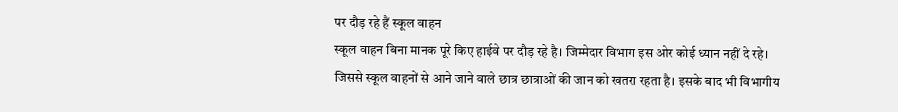पर दौड़ रहे हैं स्कूल वाहन
स्कूल वाहन बिना मानक पूरे किए हाईवे पर दौड़ रहे है। जिम्मेदार विभाग इस ओर कोई ध्यान नहीं दे रहे। जिससे स्कूल वाहनों से आने जाने वाले छात्र छात्राओं की जान को खतरा रहता है। इसके बाद भी विभागीय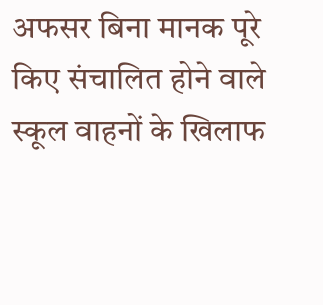अफसर बिना मानक पूरे किए संचालित होने वाले स्कूल वाहनों के खिलाफ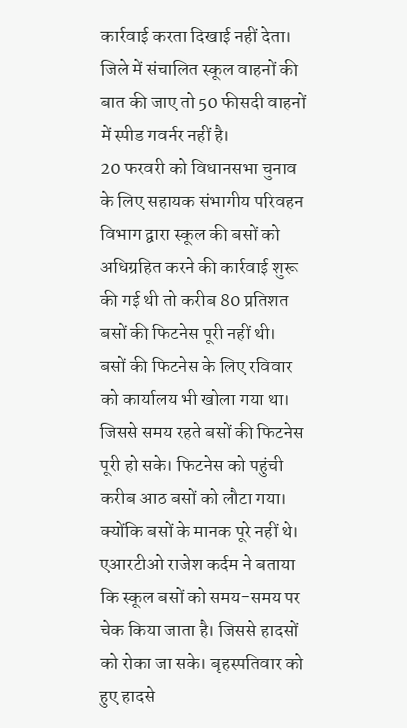कार्रवाई करता दिखाई नहीं देता। जिले में संचालित स्कूल वाहनों की बात की जाए तो 50 फीसदी वाहनों में स्पीड गवर्नर नहीं है।
20 फरवरी को विधानसभा चुनाव के लिए सहायक संभागीय परिवहन विभाग द्वारा स्कूल की बसों को अधिग्रहित करने की कार्रवाई शुरू की गई थी तो करीब 80 प्रतिशत बसों की फिटनेस पूरी नहीं थी। बसों की फिटनेस के लिए रविवार को कार्यालय भी खोला गया था। जिससे समय रहते बसों की फिटनेस पूरी हो सके। फिटनेस को पहुंची करीब आठ बसों को लौटा गया। क्योंकि बसों के मानक पूरे नहीं थे।
एआरटीओ राजेश कर्दम ने बताया कि स्कूल बसों को समय-समय पर चेक किया जाता है। जिससे हादसों को रोका जा सके। बृहस्पतिवार को हुए हादसे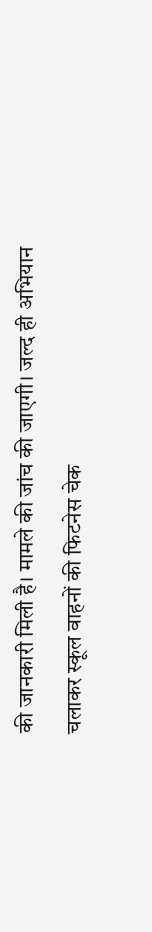की जानकारी मिली है। मामले की जांच की जाएगी। जल्द ही अभियान चलाकर स्कूल वाहनों की फिटनेस चेक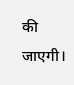की जाएगी।